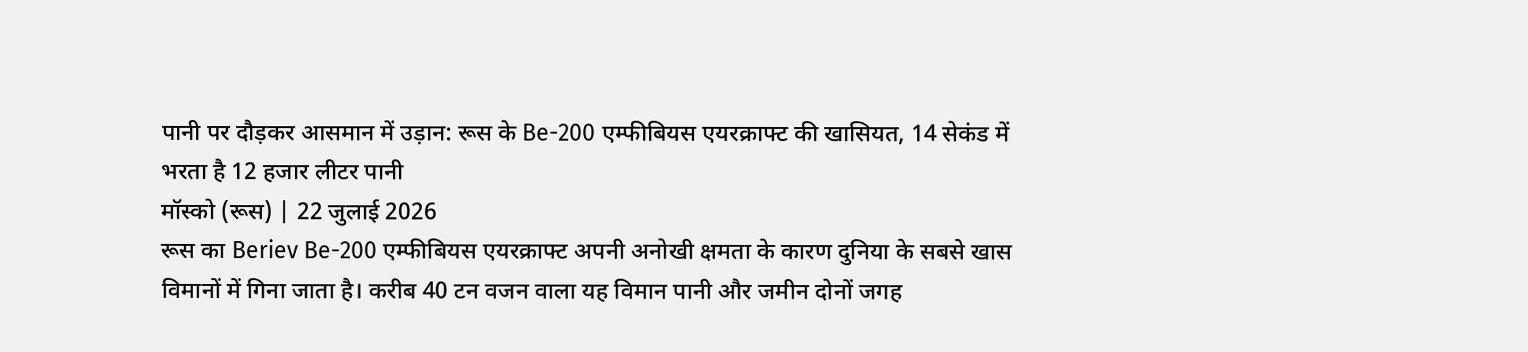पानी पर दौड़कर आसमान में उड़ान: रूस के Be-200 एम्फीबियस एयरक्राफ्ट की खासियत, 14 सेकंड में भरता है 12 हजार लीटर पानी
मॉस्को (रूस) | 22 जुलाई 2026
रूस का Beriev Be-200 एम्फीबियस एयरक्राफ्ट अपनी अनोखी क्षमता के कारण दुनिया के सबसे खास विमानों में गिना जाता है। करीब 40 टन वजन वाला यह विमान पानी और जमीन दोनों जगह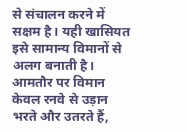से संचालन करने में सक्षम है। यही खासियत इसे सामान्य विमानों से अलग बनाती है।
आमतौर पर विमान केवल रनवे से उड़ान भरते और उतरते हैं,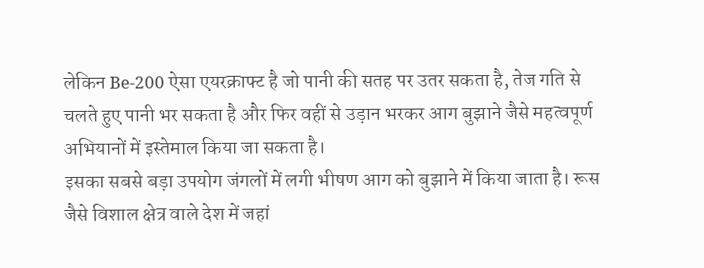लेकिन Be-200 ऐसा एयरक्राफ्ट है जो पानी की सतह पर उतर सकता है, तेज गति से चलते हुए पानी भर सकता है और फिर वहीं से उड़ान भरकर आग बुझाने जैसे महत्वपूर्ण अभियानों में इस्तेमाल किया जा सकता है।
इसका सबसे बड़ा उपयोग जंगलों में लगी भीषण आग को बुझाने में किया जाता है। रूस जैसे विशाल क्षेत्र वाले देश में जहां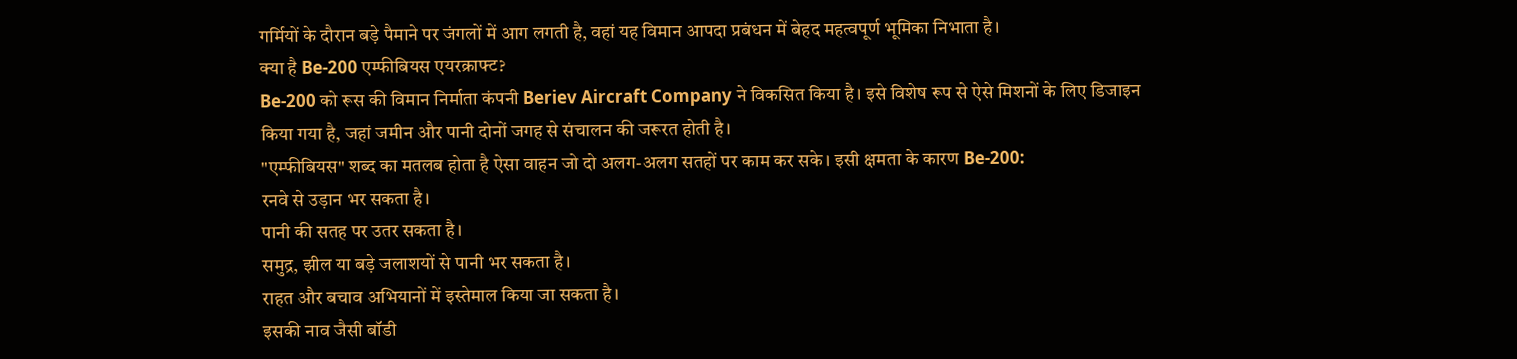गर्मियों के दौरान बड़े पैमाने पर जंगलों में आग लगती है, वहां यह विमान आपदा प्रबंधन में बेहद महत्वपूर्ण भूमिका निभाता है।
क्या है Be-200 एम्फीबियस एयरक्राफ्ट?
Be-200 को रूस की विमान निर्माता कंपनी Beriev Aircraft Company ने विकसित किया है। इसे विशेष रूप से ऐसे मिशनों के लिए डिजाइन किया गया है, जहां जमीन और पानी दोनों जगह से संचालन की जरूरत होती है।
"एम्फीबियस" शब्द का मतलब होता है ऐसा वाहन जो दो अलग-अलग सतहों पर काम कर सके। इसी क्षमता के कारण Be-200:
रनवे से उड़ान भर सकता है।
पानी की सतह पर उतर सकता है।
समुद्र, झील या बड़े जलाशयों से पानी भर सकता है।
राहत और बचाव अभियानों में इस्तेमाल किया जा सकता है।
इसकी नाव जैसी बॉडी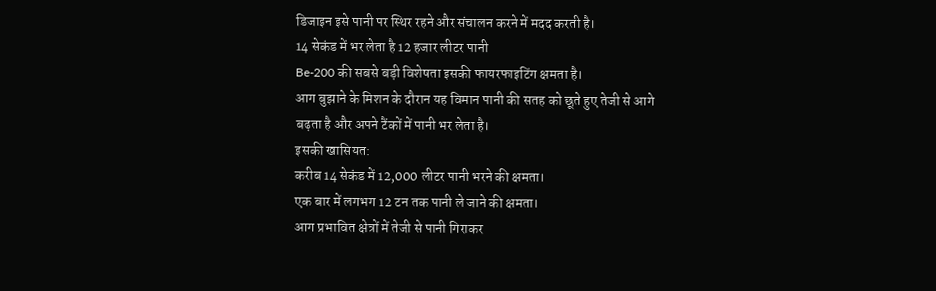डिजाइन इसे पानी पर स्थिर रहने और संचालन करने में मदद करती है।
14 सेकंड में भर लेता है 12 हजार लीटर पानी
Be-200 की सबसे बड़ी विशेषता इसकी फायरफाइटिंग क्षमता है।
आग बुझाने के मिशन के दौरान यह विमान पानी की सतह को छूते हुए तेजी से आगे बढ़ता है और अपने टैंकों में पानी भर लेता है।
इसकी खासियत:
करीब 14 सेकंड में 12,000 लीटर पानी भरने की क्षमता।
एक बार में लगभग 12 टन तक पानी ले जाने की क्षमता।
आग प्रभावित क्षेत्रों में तेजी से पानी गिराकर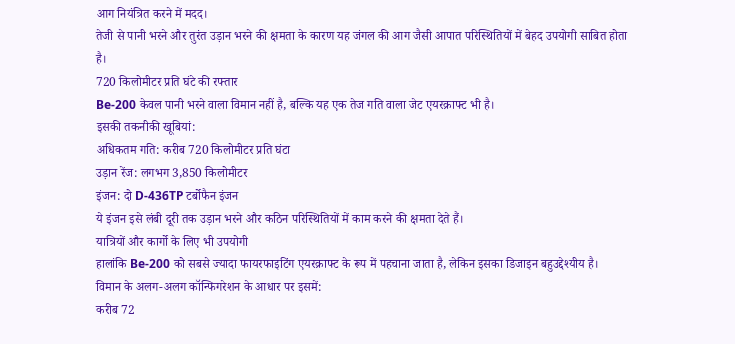आग नियंत्रित करने में मदद।
तेजी से पानी भरने और तुरंत उड़ान भरने की क्षमता के कारण यह जंगल की आग जैसी आपात परिस्थितियों में बेहद उपयोगी साबित होता है।
720 किलोमीटर प्रति घंटे की रफ्तार
Be-200 केवल पानी भरने वाला विमान नहीं है, बल्कि यह एक तेज गति वाला जेट एयरक्राफ्ट भी है।
इसकी तकनीकी खूबियां:
अधिकतम गति: करीब 720 किलोमीटर प्रति घंटा
उड़ान रेंज: लगभग 3,850 किलोमीटर
इंजन: दो D-436TP टर्बोफैन इंजन
ये इंजन इसे लंबी दूरी तक उड़ान भरने और कठिन परिस्थितियों में काम करने की क्षमता देते हैं।
यात्रियों और कार्गो के लिए भी उपयोगी
हालांकि Be-200 को सबसे ज्यादा फायरफाइटिंग एयरक्राफ्ट के रूप में पहचाना जाता है, लेकिन इसका डिजाइन बहुउद्देश्यीय है।
विमान के अलग-अलग कॉन्फिगरेशन के आधार पर इसमें:
करीब 72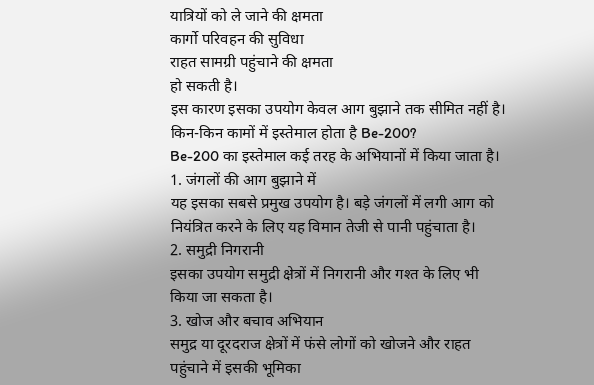यात्रियों को ले जाने की क्षमता
कार्गो परिवहन की सुविधा
राहत सामग्री पहुंचाने की क्षमता
हो सकती है।
इस कारण इसका उपयोग केवल आग बुझाने तक सीमित नहीं है।
किन-किन कामों में इस्तेमाल होता है Be-200?
Be-200 का इस्तेमाल कई तरह के अभियानों में किया जाता है।
1. जंगलों की आग बुझाने में
यह इसका सबसे प्रमुख उपयोग है। बड़े जंगलों में लगी आग को नियंत्रित करने के लिए यह विमान तेजी से पानी पहुंचाता है।
2. समुद्री निगरानी
इसका उपयोग समुद्री क्षेत्रों में निगरानी और गश्त के लिए भी किया जा सकता है।
3. खोज और बचाव अभियान
समुद्र या दूरदराज क्षेत्रों में फंसे लोगों को खोजने और राहत पहुंचाने में इसकी भूमिका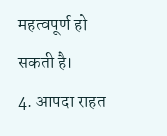महत्वपूर्ण हो सकती है।
4. आपदा राहत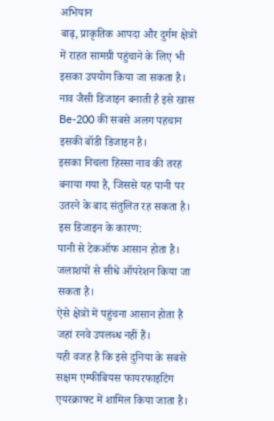अभियान
बाढ़, प्राकृतिक आपदा और दुर्गम क्षेत्रों में राहत सामग्री पहुंचाने के लिए भी इसका उपयोग किया जा सकता है।
नाव जैसी डिजाइन बनाती है इसे खास
Be-200 की सबसे अलग पहचान इसकी बॉडी डिजाइन है।
इसका निचला हिस्सा नाव की तरह बनाया गया है, जिससे यह पानी पर उतरने के बाद संतुलित रह सकता है।
इस डिजाइन के कारण:
पानी से टेकऑफ आसान होता है।
जलाशयों से सीधे ऑपरेशन किया जा सकता है।
ऐसे क्षेत्रों में पहुंचना आसान होता है जहां रनवे उपलब्ध नहीं हैं।
यही वजह है कि इसे दुनिया के सबसे सक्षम एम्फीबियस फायरफाइटिंग एयरक्राफ्ट में शामिल किया जाता है।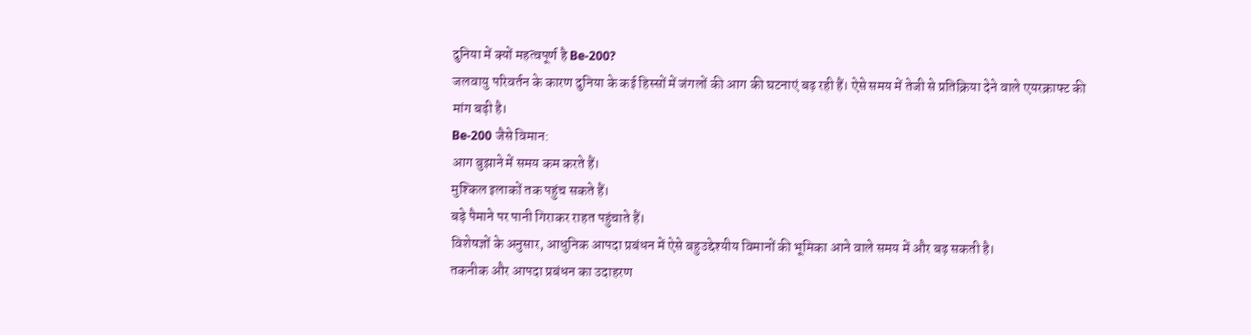दुनिया में क्यों महत्वपूर्ण है Be-200?
जलवायु परिवर्तन के कारण दुनिया के कई हिस्सों में जंगलों की आग की घटनाएं बढ़ रही हैं। ऐसे समय में तेजी से प्रतिक्रिया देने वाले एयरक्राफ्ट की मांग बढ़ी है।
Be-200 जैसे विमान:
आग बुझाने में समय कम करते हैं।
मुश्किल इलाकों तक पहुंच सकते हैं।
बड़े पैमाने पर पानी गिराकर राहत पहुंचाते हैं।
विशेषज्ञों के अनुसार, आधुनिक आपदा प्रबंधन में ऐसे बहुउद्देश्यीय विमानों की भूमिका आने वाले समय में और बढ़ सकती है।
तकनीक और आपदा प्रबंधन का उदाहरण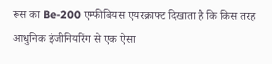रूस का Be-200 एम्फीबियस एयरक्राफ्ट दिखाता है कि किस तरह आधुनिक इंजीनियरिंग से एक ऐसा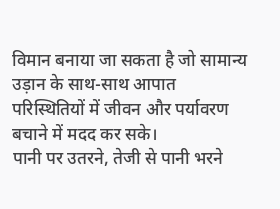विमान बनाया जा सकता है जो सामान्य उड़ान के साथ-साथ आपात परिस्थितियों में जीवन और पर्यावरण बचाने में मदद कर सके।
पानी पर उतरने, तेजी से पानी भरने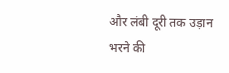और लंबी दूरी तक उड़ान भरने की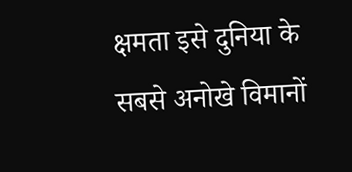क्षमता इसे दुनिया के सबसे अनोखे विमानों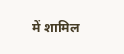में शामिल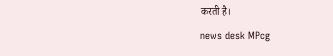करती है।
news desk MPcg